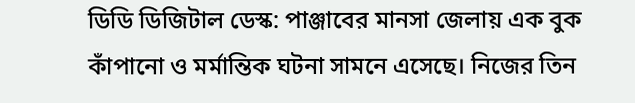ডিডি ডিজিটাল ডেস্ক: পাঞ্জাবের মানসা জেলায় এক বুক কাঁপানো ও মর্মান্তিক ঘটনা সামনে এসেছে। নিজের তিন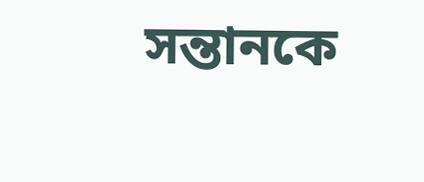সন্তানকে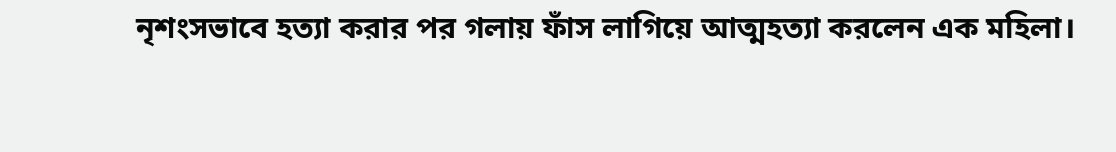নৃশংসভাবে হত্যা করার পর গলায় ফাঁস লাগিয়ে আত্মহত্যা করলেন এক মহিলা।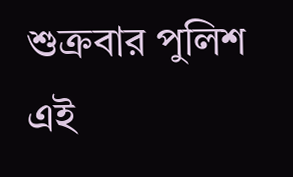শুক্রবার পুলিশ এই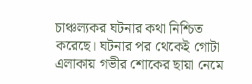চাঞ্চল্যকর ঘটনার কথা নিশ্চিত করেছে। ঘটনার পর থেকেই গোটা এলাকায় গভীর শোকের ছায়া নেমে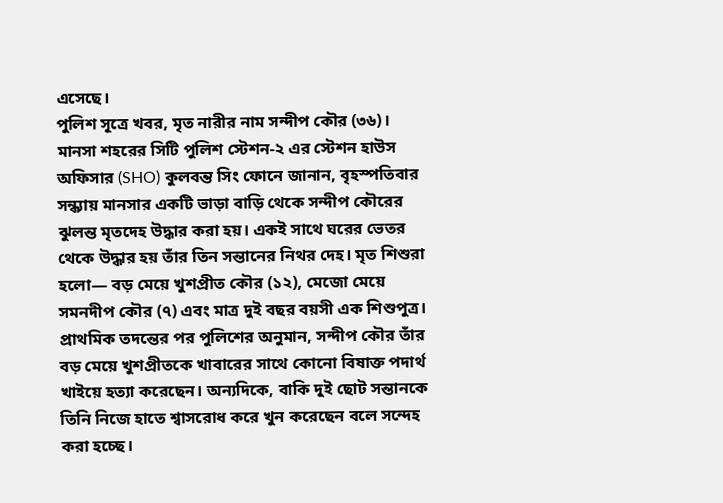এসেছে।
পুলিশ সূত্রে খবর, মৃত নারীর নাম সন্দীপ কৌর (৩৬)। মানসা শহরের সিটি পুলিশ স্টেশন-২ এর স্টেশন হাউস অফিসার (SHO) কুলবন্ত সিং ফোনে জানান, বৃহস্পতিবার সন্ধ্যায় মানসার একটি ভাড়া বাড়ি থেকে সন্দীপ কৌরের ঝুলন্ত মৃতদেহ উদ্ধার করা হয়। একই সাথে ঘরের ভেতর থেকে উদ্ধার হয় তাঁর তিন সন্তানের নিথর দেহ। মৃত শিশুরা হলো— বড় মেয়ে খুশপ্রীত কৌর (১২), মেজো মেয়ে সমনদীপ কৌর (৭) এবং মাত্র দুই বছর বয়সী এক শিশুপুত্র।
প্রাথমিক তদন্তের পর পুলিশের অনুমান, সন্দীপ কৌর তাঁর বড় মেয়ে খুশপ্রীতকে খাবারের সাথে কোনো বিষাক্ত পদার্থ খাইয়ে হত্যা করেছেন। অন্যদিকে, বাকি দুই ছোট সন্তানকে তিনি নিজে হাতে শ্বাসরোধ করে খুন করেছেন বলে সন্দেহ করা হচ্ছে।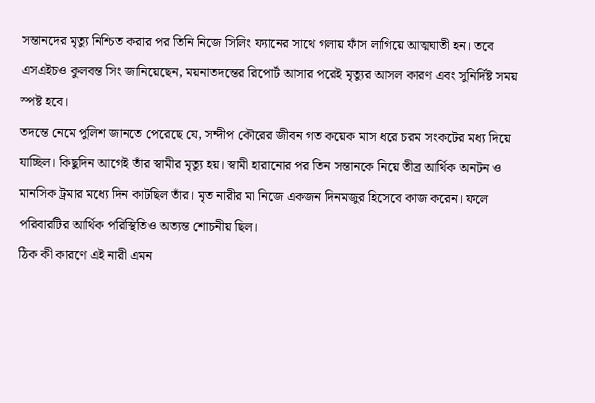সন্তানদের মৃত্যু নিশ্চিত করার পর তিনি নিজে সিলিং ফ্যানের সাথে গলায় ফাঁস লাগিয়ে আত্মঘাতী হন। তবে এসএইচও কুলবন্ত সিং জানিয়েছেন, ময়নাতদন্তের রিপোর্ট আসার পরেই মৃত্যুর আসল কারণ এবং সুনির্দিষ্ট সময় স্পষ্ট হবে।
তদন্তে নেমে পুলিশ জানতে পেরেছে যে, সন্দীপ কৌরের জীবন গত কয়েক মাস ধরে চরম সংকটের মধ্য দিয়ে যাচ্ছিল। কিছুদিন আগেই তাঁর স্বামীর মৃত্যু হয়। স্বামী হারানোর পর তিন সন্তানকে নিয়ে তীব্র আর্থিক অনটন ও মানসিক ট্রমার মধ্যে দিন কাটছিল তাঁর। মৃত নারীর মা নিজে একজন দিনমজুর হিসেবে কাজ করেন। ফলে পরিবারটির আর্থিক পরিস্থিতিও অত্যন্ত শোচনীয় ছিল।
ঠিক কী কারণে এই নারী এমন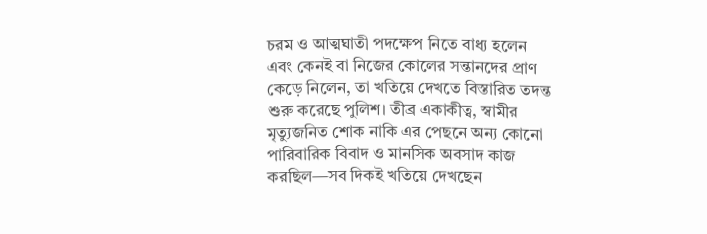চরম ও আত্মঘাতী পদক্ষেপ নিতে বাধ্য হলেন এবং কেনই বা নিজের কোলের সন্তানদের প্রাণ কেড়ে নিলেন, তা খতিয়ে দেখতে বিস্তারিত তদন্ত শুরু করেছে পুলিশ। তীব্র একাকীত্ব, স্বামীর মৃত্যুজনিত শোক নাকি এর পেছনে অন্য কোনো পারিবারিক বিবাদ ও মানসিক অবসাদ কাজ করছিল—সব দিকই খতিয়ে দেখছেন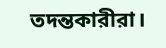তদন্তকারীরা।